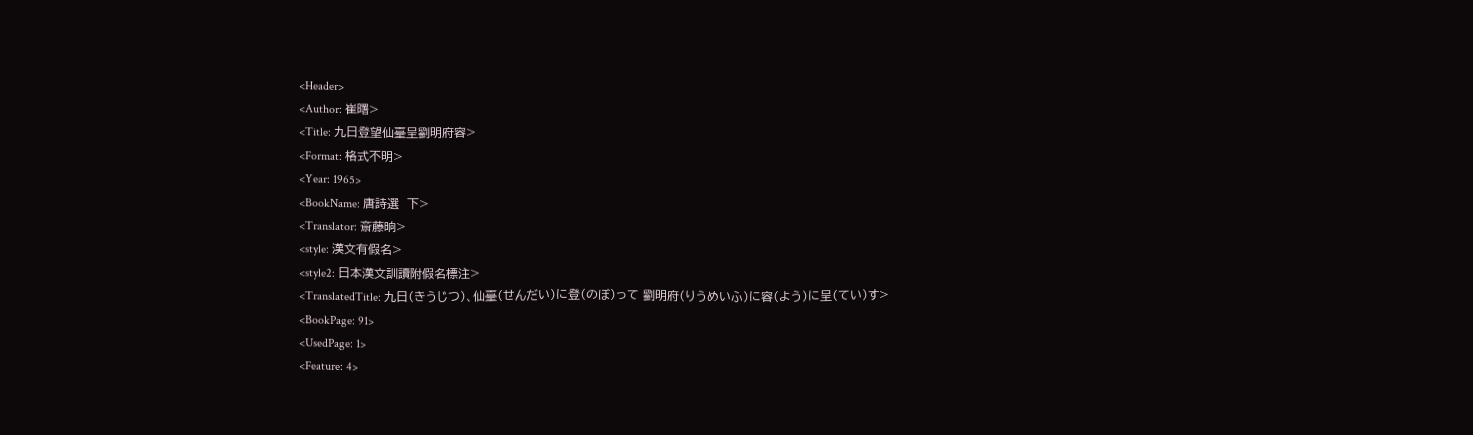<Header>
<Author: 崔曙>
<Title: 九日登望仙臺呈劉明府容>
<Format: 格式不明>
<Year: 1965>
<BookName: 唐詩選　下>
<Translator: 斎藤晌>
<style: 漢文有假名>
<style2: 日本漢文訓讀附假名標注>
<TranslatedTitle: 九日（きうじつ）、仙臺（せんだい）に登（のぼ）って 劉明府（りうめいふ）に容（よう）に呈（てい）す>
<BookPage: 91>
<UsedPage: 1>
<Feature: 4>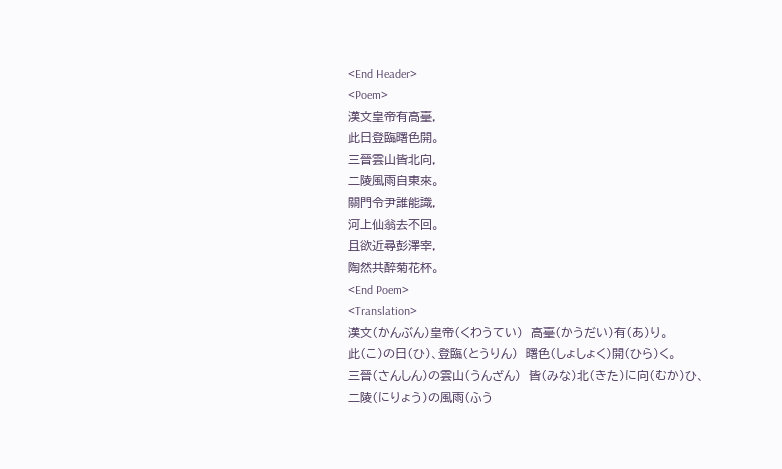<End Header>
<Poem>
漢文皇帝有高臺，
此日登臨曙色開。
三晉雲山皆北向，
二陵風雨自東來。
關門令尹誰能識，
河上仙翁去不回。
且欲近尋彭澤宰，
陶然共醉菊花杯。
<End Poem>
<Translation>
漢文（かんぶん）皇帝（くわうてい）　高臺（かうだい）有（あ）り。
此（こ）の日（ひ）、登臨（とうりん）　曙色（しょしょく）開（ひら）く。
三晉（さんしん）の雲山（うんざん）　皆（みな）北（きた）に向（むか）ひ、
二陵（にりょう）の風雨（ふう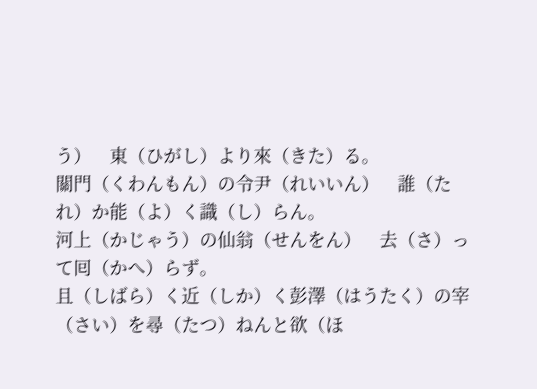う）　東（ひがし）より來（きた）る。
關門（くわんもん）の令尹（れいいん）　誰（たれ）か能（よ）く識（し）らん。
河上（かじゃう）の仙翁（せんをん）　去（さ）って囘（かへ）らず。
且（しばら）く近（しか）く彭澤（はうたく）の宰（さい）を尋（たつ）ねんと欲（ほ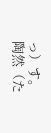っ）す。
陶然（た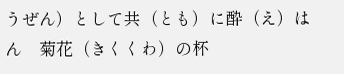うぜん）として共（とも）に酔（え）はん　菊花（きくくわ）の杯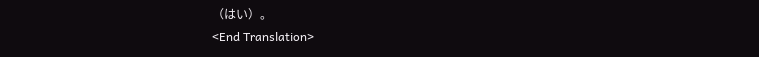（はい）。
<End Translation>